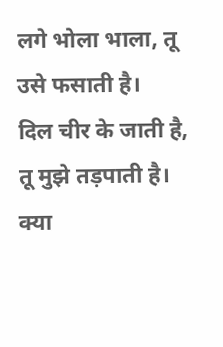लगे भोला भाला, तू उसे फसाती है।
दिल चीर के जाती है, तू मुझे तड़पाती है।
क्या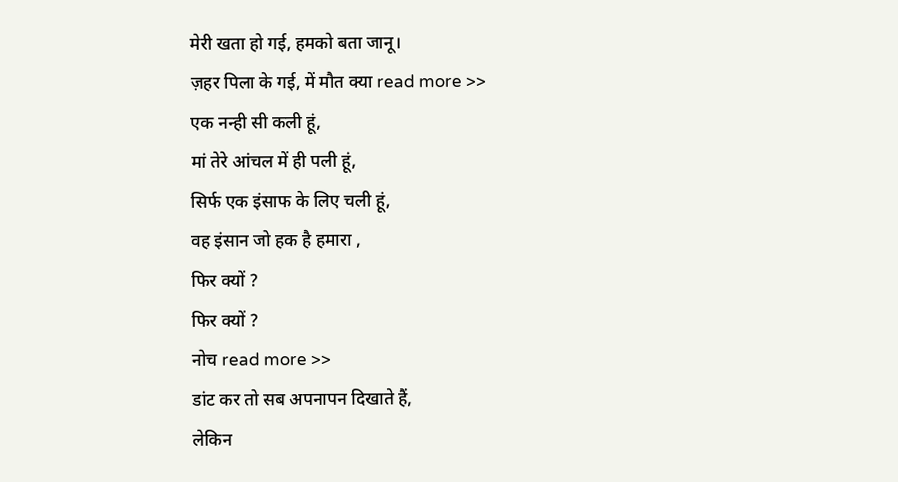मेरी खता हो गई, हमको बता जानू।
ज़हर पिला के गई, में मौत क्या read more >>
एक नन्ही सी कली हूं,
मां तेरे आंचल में ही पली हूं,
सिर्फ एक इंसाफ के लिए चली हूं,
वह इंसान जो हक है हमारा ,
फिर क्यों ?
फिर क्यों ?
नोच read more >>
डांट कर तो सब अपनापन दिखाते हैं,
लेकिन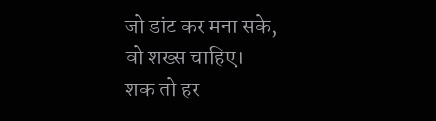जो डांट कर मना सके,
वो शख्स चाहिए।
शक तो हर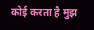कोई करता है मुझ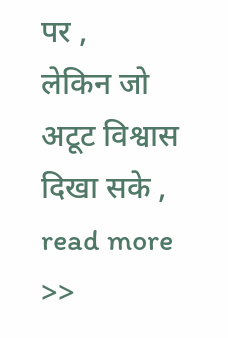पर ,
लेकिन जो अटूट विश्वास दिखा सके ,
read more >>